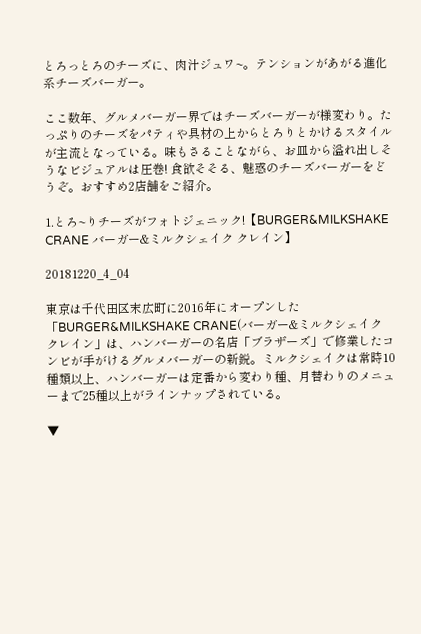とろっとろのチーズに、肉汁ジュワ~。テンションがあがる進化系チーズバーガー。

ここ数年、グルメバーガー界ではチーズバーガーが様変わり。たっぷりのチーズをパティや具材の上からとろりとかけるスタイルが主流となっている。味もさることながら、お皿から溢れ出しそうなビジュアルは圧巻! 食欲そそる、魅惑のチーズバーガーをどうぞ。おすすめ2店舗をご紹介。

1.とろ~りチーズがフォトジェニック!【BURGER&MILKSHAKE CRANE バーガー&ミルクシェイク クレイン】

20181220_4_04

東京は千代田区末広町に2016年にオープンした「BURGER&MILKSHAKE CRANE(バーガー&ミルクシェイク クレイン」は、ハンバーガーの名店「ブラザーズ」で修業したコンビが手がけるグルメバーガーの新鋭。ミルクシェイクは常時10種類以上、ハンバーガーは定番から変わり種、月替わりのメニューまで25種以上がラインナップされている。

▼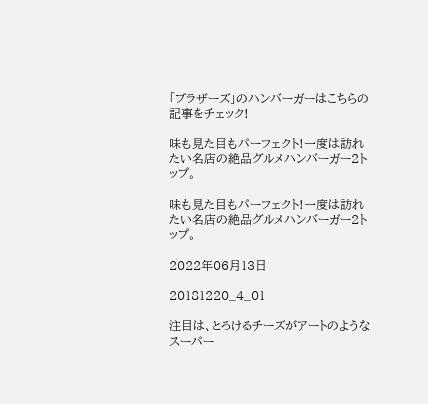「ブラザーズ」のハンバーガーはこちらの記事をチェック!

味も見た目もパーフェクト!一度は訪れたい名店の絶品グルメハンバーガー2トップ。

味も見た目もパーフェクト!一度は訪れたい名店の絶品グルメハンバーガー2トップ。

2022年06月13日

20181220_4_01

注目は、とろけるチーズがアートのようなスーパー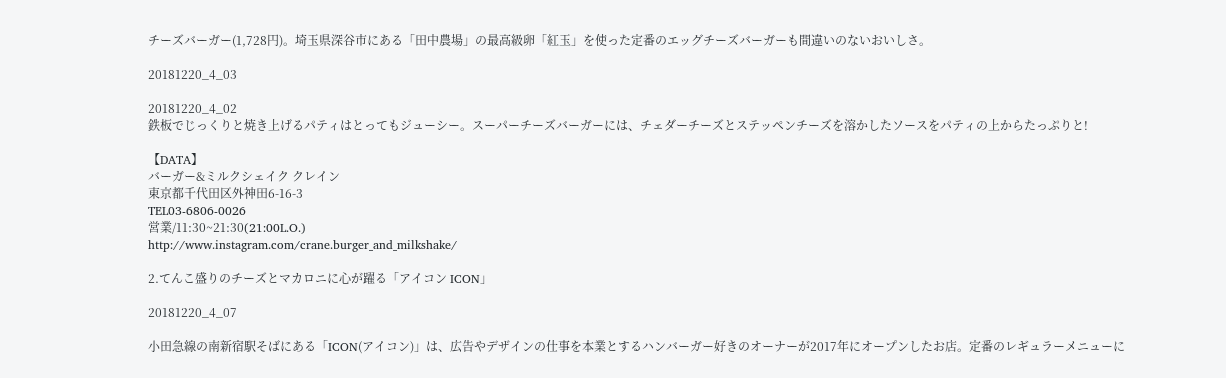チーズバーガー(1,728円)。埼玉県深谷市にある「田中農場」の最高級卵「紅玉」を使った定番のエッグチーズバーガーも間違いのないおいしさ。

20181220_4_03

20181220_4_02
鉄板でじっくりと焼き上げるパティはとってもジューシー。スーパーチーズバーガーには、チェダーチーズとステッペンチーズを溶かしたソースをパティの上からたっぷりと!

【DATA】
バーガー&ミルクシェイク クレイン
東京都千代田区外神田6-16-3
TEL03-6806-0026
営業/11:30~21:30(21:00L.O.)
http://www.instagram.com/crane.burger_and_milkshake/

2.てんこ盛りのチーズとマカロニに心が躍る「アイコン ICON」

20181220_4_07

小田急線の南新宿駅そばにある「ICON(アイコン)」は、広告やデザインの仕事を本業とするハンバーガー好きのオーナーが2017年にオープンしたお店。定番のレギュラーメニューに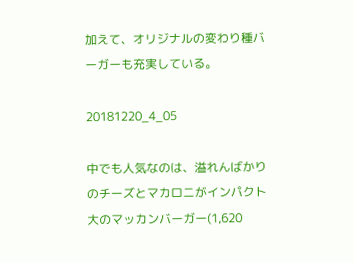加えて、オリジナルの変わり種バーガーも充実している。

20181220_4_05

中でも人気なのは、溢れんばかりのチーズとマカロニがインパクト大のマッカンバーガー(1,620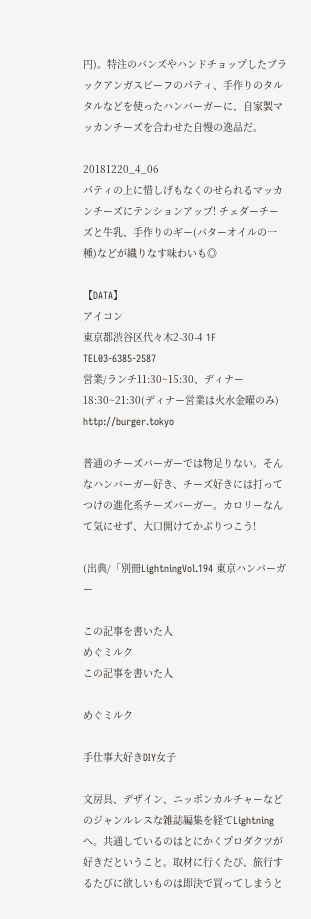円)。特注のバンズやハンドチョップしたブラックアンガスビーフのパティ、手作りのタルタルなどを使ったハンバーガーに、自家製マッカンチーズを合わせた自慢の逸品だ。

20181220_4_06
パティの上に惜しげもなくのせられるマッカンチーズにテンションアップ! チェダーチーズと牛乳、手作りのギー(バターオイルの一種)などが織りなす味わいも◎

【DATA】
アイコン
東京都渋谷区代々木2-30-4 1F
TEL03-6385-2587
営業/ランチ11:30~15:30、ディナー18:30~21:30(ディナー営業は火水金曜のみ)
http://burger.tokyo

普通のチーズバーガーでは物足りない。そんなハンバーガー好き、チーズ好きには打ってつけの進化系チーズバーガー。カロリーなんて気にせず、大口開けてかぶりつこう!

(出典/「別冊LightningVol.194 東京ハンバーガー

この記事を書いた人
めぐミルク
この記事を書いた人

めぐミルク

手仕事大好きDIY女子

文房具、デザイン、ニッポンカルチャーなどのジャンルレスな雑誌編集を経てLightningへ。共通しているのはとにかくプロダクツが好きだということ。取材に行くたび、旅行するたびに欲しいものは即決で買ってしまうと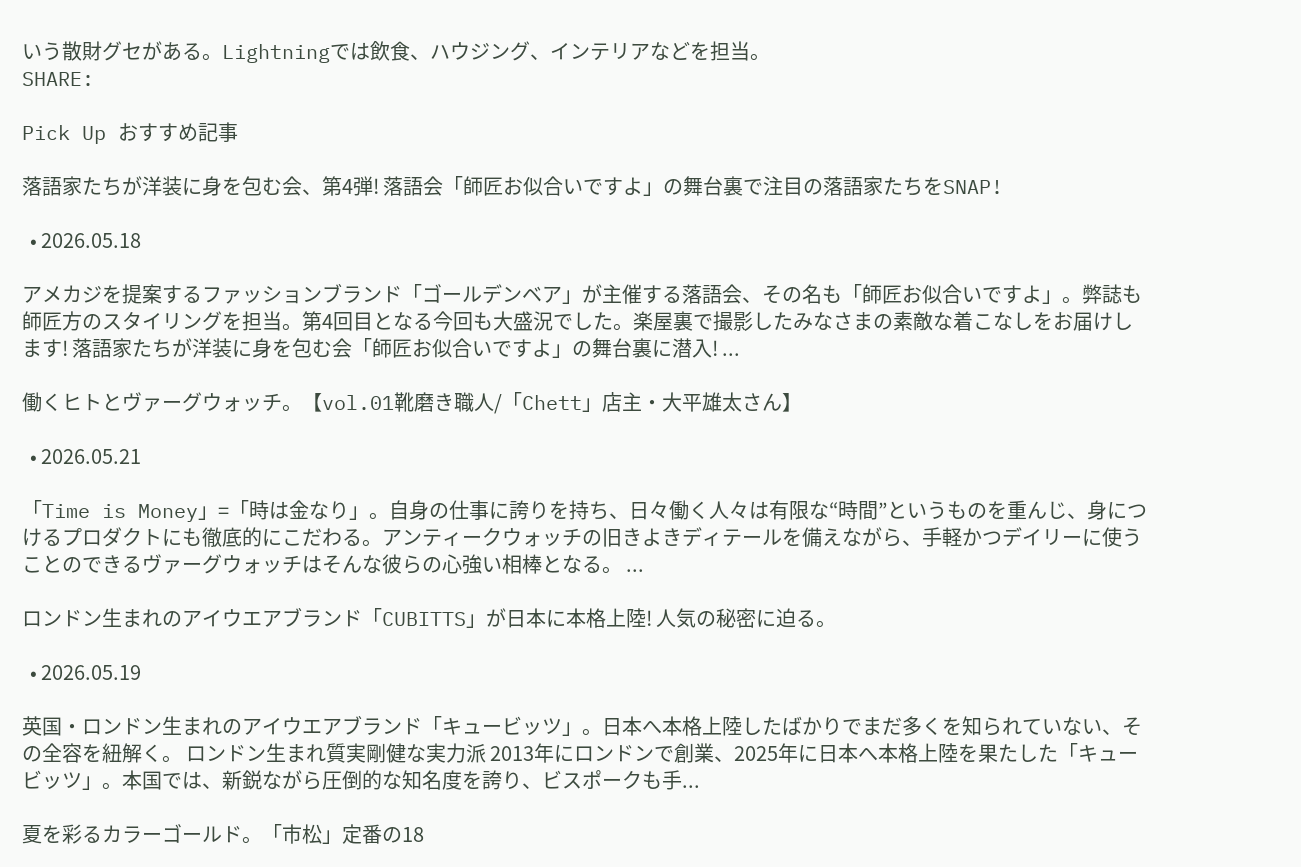いう散財グセがある。Lightningでは飲食、ハウジング、インテリアなどを担当。
SHARE:

Pick Up おすすめ記事

落語家たちが洋装に身を包む会、第4弾! 落語会「師匠お似合いですよ」の舞台裏で注目の落語家たちをSNAP!

  • 2026.05.18

アメカジを提案するファッションブランド「ゴールデンベア」が主催する落語会、その名も「師匠お似合いですよ」。弊誌も師匠方のスタイリングを担当。第4回目となる今回も大盛況でした。楽屋裏で撮影したみなさまの素敵な着こなしをお届けします! 落語家たちが洋装に身を包む会「師匠お似合いですよ」の舞台裏に潜入! ...

働くヒトとヴァーグウォッチ。【vol.01靴磨き職人/「Chett」店主・大平雄太さん】

  • 2026.05.21

「Time is Money」=「時は金なり」。自身の仕事に誇りを持ち、日々働く人々は有限な“時間”というものを重んじ、身につけるプロダクトにも徹底的にこだわる。アンティークウォッチの旧きよきディテールを備えながら、手軽かつデイリーに使うことのできるヴァーグウォッチはそんな彼らの心強い相棒となる。 ...

ロンドン生まれのアイウエアブランド「CUBITTS」が日本に本格上陸! 人気の秘密に迫る。

  • 2026.05.19

英国・ロンドン生まれのアイウエアブランド「キュービッツ」。日本へ本格上陸したばかりでまだ多くを知られていない、その全容を紐解く。 ロンドン生まれ質実剛健な実力派 2013年にロンドンで創業、2025年に日本へ本格上陸を果たした「キュービッツ」。本国では、新鋭ながら圧倒的な知名度を誇り、ビスポークも手...

夏を彩るカラーゴールド。「市松」定番の18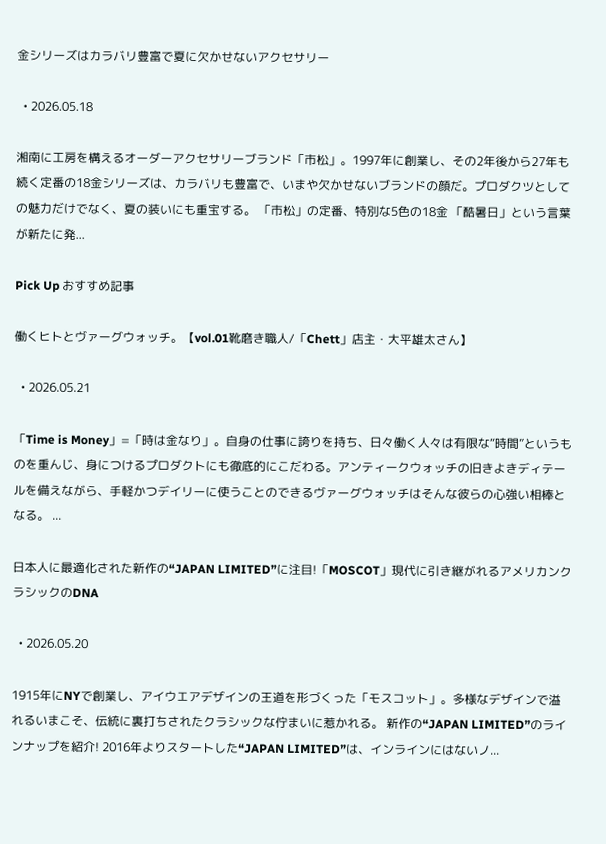金シリーズはカラバリ豊富で夏に欠かせないアクセサリー

  • 2026.05.18

湘南に工房を構えるオーダーアクセサリーブランド「市松」。1997年に創業し、その2年後から27年も続く定番の18金シリーズは、カラバリも豊富で、いまや欠かせないブランドの顔だ。プロダクツとしての魅力だけでなく、夏の装いにも重宝する。 「市松」の定番、特別な5色の18金 「酷暑日」という言葉が新たに発...

Pick Up おすすめ記事

働くヒトとヴァーグウォッチ。【vol.01靴磨き職人/「Chett」店主・大平雄太さん】

  • 2026.05.21

「Time is Money」=「時は金なり」。自身の仕事に誇りを持ち、日々働く人々は有限な“時間”というものを重んじ、身につけるプロダクトにも徹底的にこだわる。アンティークウォッチの旧きよきディテールを備えながら、手軽かつデイリーに使うことのできるヴァーグウォッチはそんな彼らの心強い相棒となる。 ...

日本人に最適化された新作の“JAPAN LIMITED”に注目!「MOSCOT」現代に引き継がれるアメリカンクラシックのDNA

  • 2026.05.20

1915年にNYで創業し、アイウエアデザインの王道を形づくった「モスコット」。多様なデザインで溢れるいまこそ、伝統に裏打ちされたクラシックな佇まいに惹かれる。 新作の“JAPAN LIMITED”のラインナップを紹介! 2016年よりスタートした“JAPAN LIMITED”は、インラインにはないノ...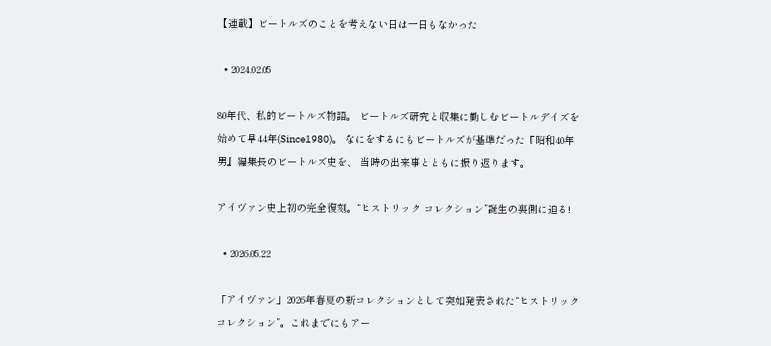【連載】ビートルズのことを考えない日は一日もなかった

  • 2024.02.05

80年代、私的ビートルズ物語。 ビートルズ研究と収集に勤しむビートルデイズを始めて早44年(Since1980)。 なにをするにもビートルズが基準だった『昭和40年男』編集長のビートルズ史を、 当時の出来事とともに振り返ります。

アイヴァン史上初の完全復刻。“ヒストリック コレクション”誕生の裏側に迫る!

  • 2026.05.22

「アイヴァン」2026年春夏の新コレクションとして突如発表された“ヒストリック コレクション”。これまでにもアー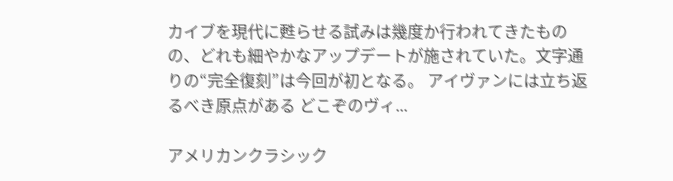カイブを現代に甦らせる試みは幾度か行われてきたものの、どれも細やかなアップデートが施されていた。文字通りの“完全復刻”は今回が初となる。 アイヴァンには立ち返るべき原点がある どこぞのヴィ...

アメリカンクラシック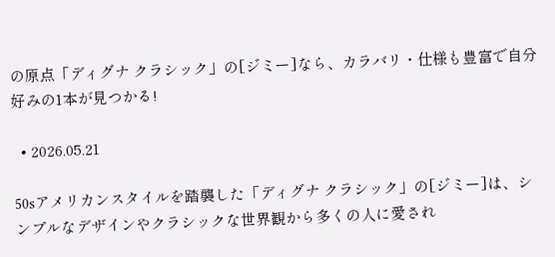の原点「ディグナ クラシック」の[ジミー]なら、カラバリ・仕様も豊富で自分好みの1本が見つかる!

  • 2026.05.21

50sアメリカンスタイルを踏襲した「ディグナ クラシック」の[ジミー]は、シンプルなデザインやクラシックな世界観から多くの人に愛され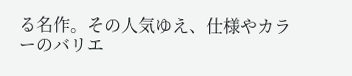る名作。その人気ゆえ、仕様やカラーのバリエ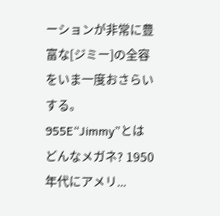ーションが非常に豊富な[ジミー]の全容をいま一度おさらいする。 955E“Jimmy”とはどんなメガネ? 1950年代にアメリ...